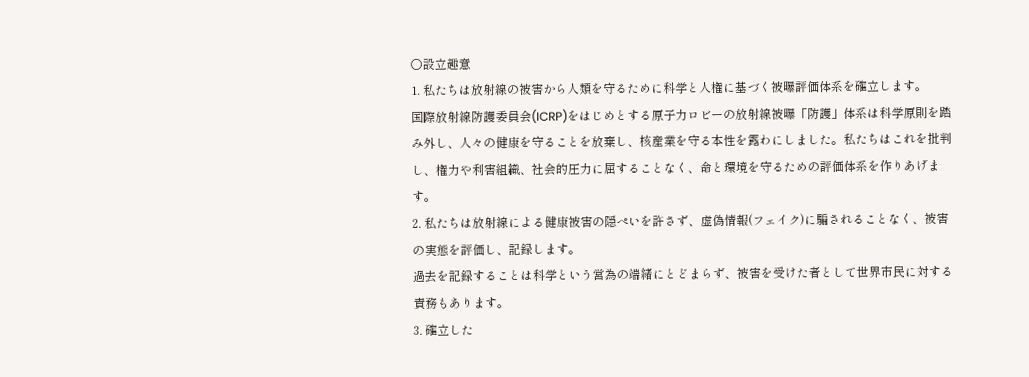〇設立趣意
1. 私たちは放射線の被害から人類を守るために科学と人権に基づく被曝評価体系を確立します。
国際放射線防護委員会(ICRP)をはじめとする原子力ロビーの放射線被曝「防護」体系は科学原則を踏み外し、人々の健康を守ることを放棄し、核産業を守る本性を露わにしました。私たちはこれを批判し、権力や利害組織、社会的圧力に屈することなく、命と環境を守るための評価体系を作りあげます。
2. 私たちは放射線による健康被害の隠ぺいを許さず、虚偽情報(フェイク)に騙されることなく、被害の実態を評価し、記録します。
過去を記録することは科学という営為の端緒にとどまらず、被害を受けた者として世界市民に対する責務もあります。
3. 確立した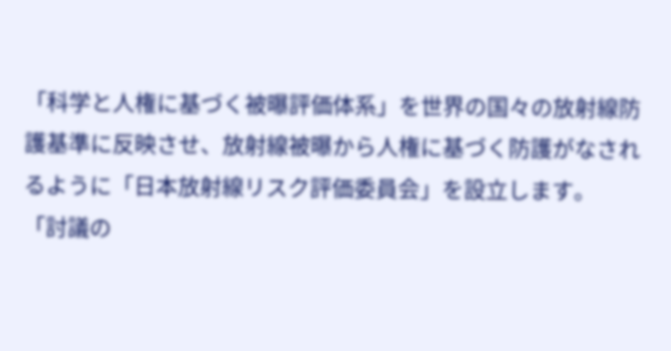「科学と人権に基づく被曝評価体系」を世界の国々の放射線防護基準に反映させ、放射線被曝から人権に基づく防護がなされるように「日本放射線リスク評価委員会」を設立します。
「討議の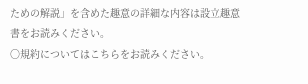ための解説」を含めた趣意の詳細な内容は設立趣意書をお読みください。
〇規約についてはこちらをお読みください。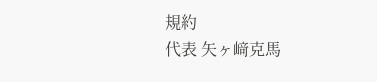規約
代表 矢ヶ﨑克馬